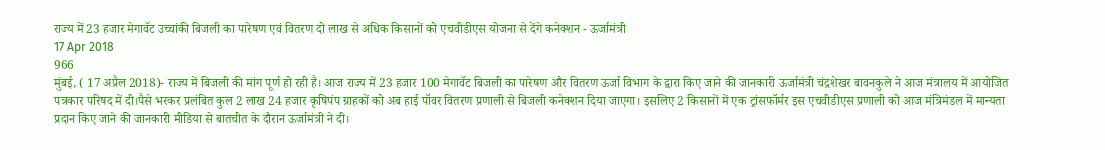राज्य में 23 हजार मेगावॅट उच्चांकी बिजली का पारेषण एवं वितरण दो लाख से अधिक किसानों को एचवीडीएस योजना से देंगे कनेक्शन - ऊर्जामंत्री
17 Apr 2018
966
मुंबई, ( 17 अप्रैल 2018)- राज्य में बिजली की मांग पूर्ण हो रही है। आज राज्य में 23 हजार 100 मेगावॅट बिजली का पारेषण और वितरण ऊर्जा विभाग के द्वारा किए जाने की जानकारी ऊर्जामंत्री चंद्रशेखर बावनकुले ने आज मंत्रालय में आयोजित पत्रकार परिषद में दी।पैसे भरकर प्रलंबित कुल 2 लाख 24 हजार कृषिपंप ग्राहकों को अब हाई पॉवर वितरण प्रणाली से बिजली कनेक्शन दिया जाएगा। इसलिए 2 किसानों में एक ट्रांसफॉर्मर इस एचवीडीएस प्रणाली को आज मंत्रिमंडल में मान्यता प्रदान किए जाने की जानकारी मीडिया से बातचीत के दौरान ऊर्जामंत्री ने दी।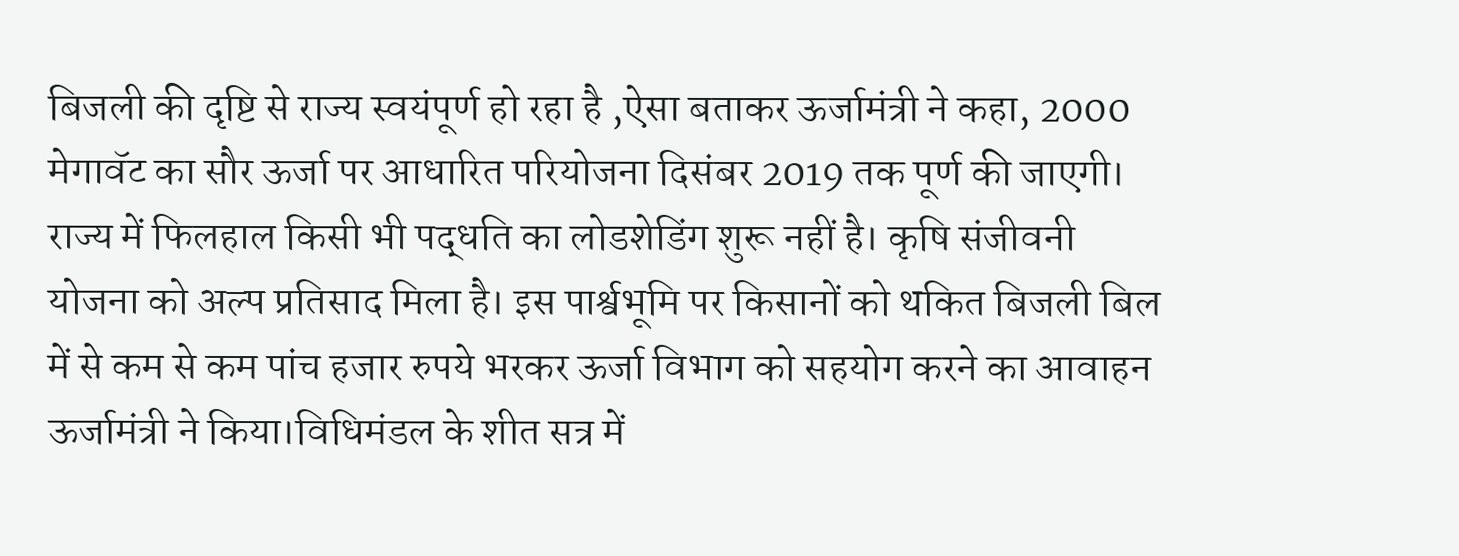बिजली की दृष्टि से राज्य स्वयंपूर्ण हो रहा है ,ऐसा बताकर ऊर्जामंत्री ने कहा, 2000 मेगावॅट का सौर ऊर्जा पर आधारित परियोजना दिसंबर 2019 तक पूर्ण की जाएगी। राज्य में फिलहाल किसी भी पद्धति का लोडशेडिंग शुरू नहीं है। कृषि संजीवनी योजना को अल्प प्रतिसाद मिला है। इस पार्श्वभूमि पर किसानों को थकित बिजली बिल में से कम से कम पांच हजार रुपये भरकर ऊर्जा विभाग को सहयोग करने का आवाहन ऊर्जामंत्री ने किया।विधिमंडल के शीत सत्र में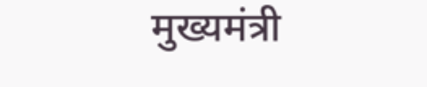मुख्यमंत्री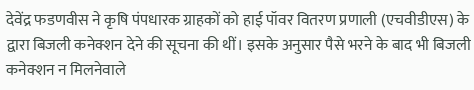देवेंद्र फडणवीस ने कृषि पंपधारक ग्राहकों को हाई पॉवर वितरण प्रणाली (एचवीडीएस) के द्वारा बिजली कनेक्शन देने की सूचना की थीं। इसके अनुसार पैसे भरने के बाद भी बिजली कनेक्शन न मिलनेवाले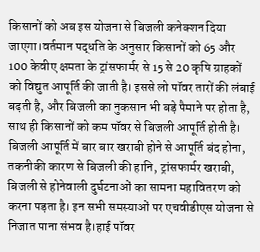किसानों को अब इस योजना से बिजली कनेक्शन दिया जाएगा।वर्तमान पद्धति के अनुसार किसानों को 65 और 100 केवीए क्षमता के ट्रांसफार्मर से 15 से 20 कृषि ग्राहकों को विद्युत आपूर्ति की जाती है। इससे लो पॉवर तारों की लंबाई बढ़ती है, और बिजली का नुकसान भी बड़े पैमाने पर होता है, साथ ही किसानों को कम पॉवर से बिजली आपूर्ति होती है। बिजली आपूर्ति में बार बार खराबी होने से आपूर्ति बंद होना, तकनीकी कारण से बिजली की हानि, ट्रांसफार्मर खराबी, बिजली से होनेवाली दुर्घटनाओं का सामना महावितरण को करना पड़ता है। इन सभी समस्याओं पर एचवीडीएस योजना से निजात पाना संभव है।हाई पॉवर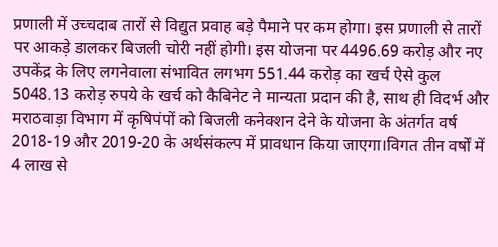प्रणाली में उच्चदाब तारों से विद्युत प्रवाह बड़े पैमाने पर कम होगा। इस प्रणाली से तारों पर आकड़े डालकर बिजली चोरी नहीं होगी। इस योजना पर 4496.69 करोड़ और नए उपकेंद्र के लिए लगनेवाला संभावित लगभग 551.44 करोड़ का खर्च ऐसे कुल 5048.13 करोड़ रुपये के खर्च को कैबिनेट ने मान्यता प्रदान की है, साथ ही विदर्भ और मराठवाड़ा विभाग में कृषिपंपों को बिजली कनेक्शन देने के योजना के अंतर्गत वर्ष 2018-19 और 2019-20 के अर्थसंकल्प में प्रावधान किया जाएगा।विगत तीन वर्षों में 4 लाख से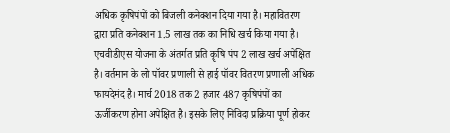अधिक कृषिपंपों को बिजली कनेक्शन दिया गया है। महावितरण द्वारा प्रति कनेक्शन 1.5 लाख तक का निधि खर्च किया गया है। एचवीडीएस योजना के अंतर्गत प्रति कॄषि पंप 2 लाख खर्च अपेक्षित है। वर्तमान के लो पॉवर प्रणाली से हाई पॉवर वितरण प्रणाली अधिक फायदेमंद है। मार्च 2018 तक 2 हजार 487 कृषिपंपों का ऊर्जीकरण होना अपेक्षित है। इसके लिए निविदा प्रक्रिया पूर्ण होकर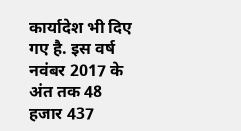कार्यादेश भी दिए गए है. इस वर्ष नवंबर 2017 के अंत तक 48 हजार 437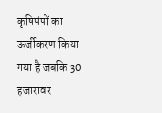कृषिपंपों का ऊर्जीकरण किया गया है जबकि 30 हजारावर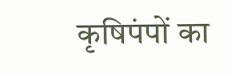कृषिपंपों का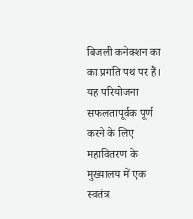बिजली कनेक्शन का का प्रगति पथ पर हैं। यह परियोजना सफलतापूर्वक पूर्ण करने के लिए महावितरण के मुख्यालय में एक स्वतंत्र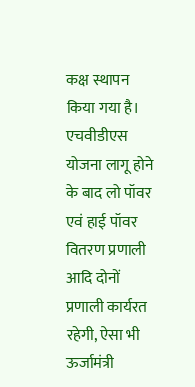कक्ष स्थापन किया गया है। एचवीडीएस योजना लागू होने के बाद लो पॉवर एवं हाई पॉवर वितरण प्रणाली आदि दोनों प्रणाली कार्यरत रहेगी, ऐसा भी ऊर्जामंत्री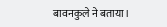बावनकुले ने बताया।